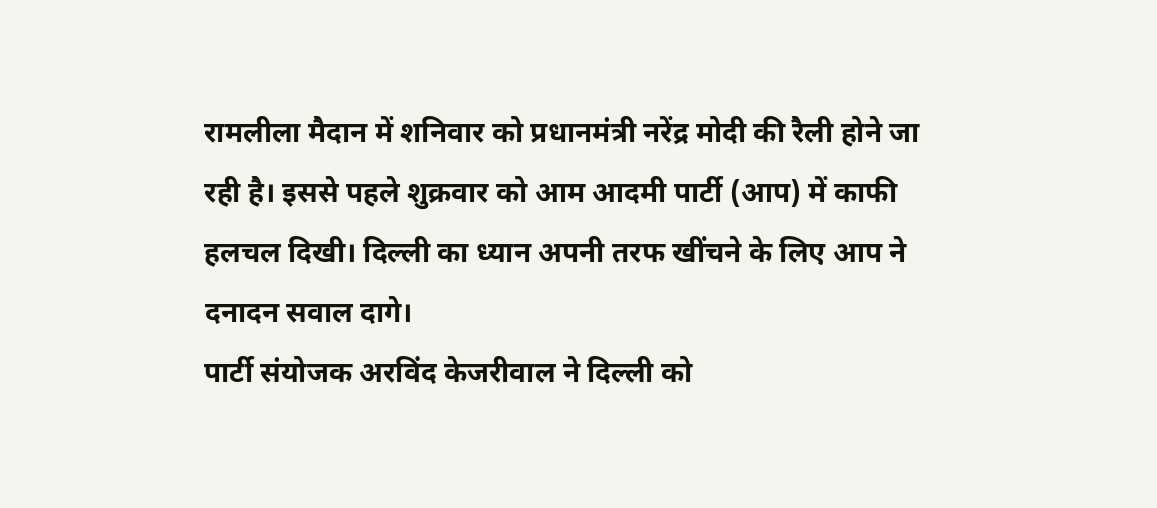रामलीला मैदान में शनिवार को प्रधानमंत्री नरेंद्र मोदी की रैली होने जा रही है। इससे पहले शुक्रवार को आम आदमी पार्टी (आप) में काफी हलचल दिखी। दिल्ली का ध्यान अपनी तरफ खींचने के लिए आप ने दनादन सवाल दागे।
पार्टी संयोजक अरविंद केजरीवाल ने दिल्ली को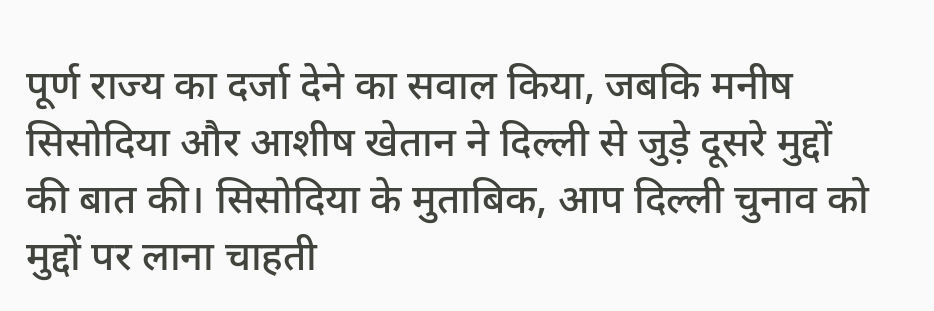पूर्ण राज्य का दर्जा देने का सवाल किया, जबकि मनीष सिसोदिया और आशीष खेतान ने दिल्ली से जुड़े दूसरे मुद्दों की बात की। सिसोदिया के मुताबिक, आप दिल्ली चुनाव को मुद्दों पर लाना चाहती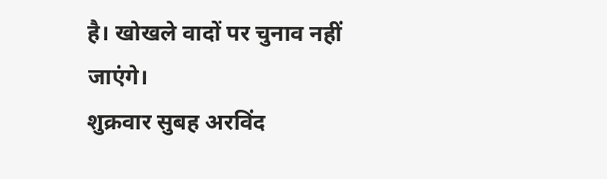है। खोखले वादों पर चुनाव नहीं जाएंगे।
शुक्रवार सुबह अरविंद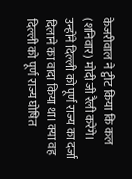केजरीवाल ने ट्वीट किया कि कल (शनिवार) मोदी जी रैली करेंगे। उन्होंने दिल्ली को पूर्ण राज्य का दर्जा दिलाने का वादा किया था। क्या वह दिल्ली को पूर्ण राज्य घोषित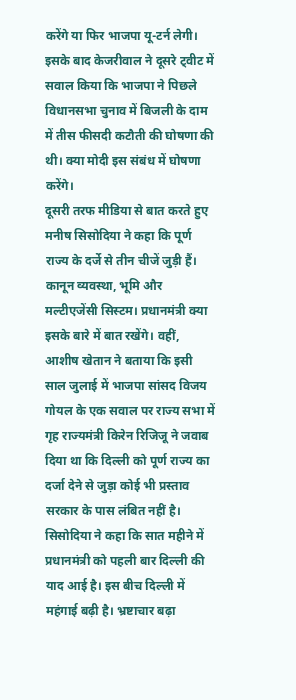करेंगे या फिर भाजपा यू-टर्न लेगी। इसके बाद केजरीवाल ने दूसरे ट्वीट में सवाल किया कि भाजपा ने पिछले विधानसभा चुनाव में बिजली के दाम में तीस फीसदी कटौती की घोषणा की थी। क्या मोदी इस संबंध में घोषणा करेंगे।
दूसरी तरफ मीडिया से बात करते हुए मनीष सिसोदिया ने कहा कि पूर्ण राज्य के दर्जे से तीन चीजें जुड़ी हैं। कानून व्यवस्था, भूमि और मल्टीएजेंसी सिस्टम। प्रधानमंत्री क्या इसके बारे में बात रखेंगे। वहीं, आशीष खेतान ने बताया कि इसी साल जुलाई में भाजपा सांसद विजय गोयल के एक सवाल पर राज्य सभा में गृह राज्यमंत्री किरेन रिजिजू ने जवाब दिया था कि दिल्ली को पूर्ण राज्य का दर्जा देने से जुड़ा कोई भी प्रस्ताव सरकार के पास लंबित नहीं है।
सिसोदिया ने कहा कि सात महीने में प्रधानमंत्री को पहली बार दिल्ली की याद आई है। इस बीच दिल्ली में महंगाई बढ़ी है। भ्रष्टाचार बढ़ा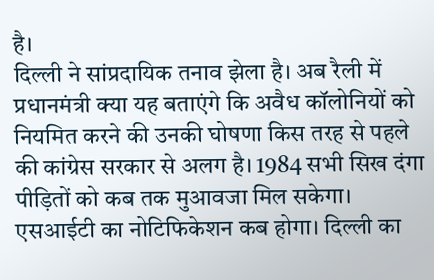है।
दिल्ली ने सांप्रदायिक तनाव झेला है। अब रैली में प्रधानमंत्री क्या यह बताएंगे कि अवैध कॉलोनियों को नियमित करने की उनकी घोषणा किस तरह से पहले की कांग्रेस सरकार से अलग है। 1984 सभी सिख दंगा पीड़ितों को कब तक मुआवजा मिल सकेगा। एसआईटी का नोटिफिकेशन कब होगा। दिल्ली का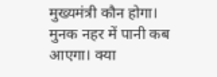मुख्यमंत्री कौन होगा। मुनक नहर में पानी कब आएगा। क्या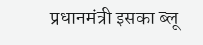प्रधानमंत्री इसका ब्लू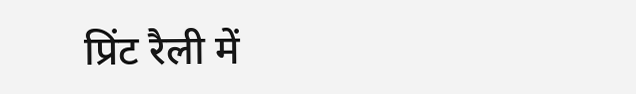प्रिंट रैली में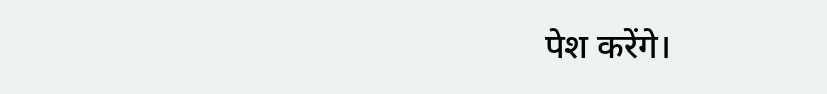पेश करेंगे।